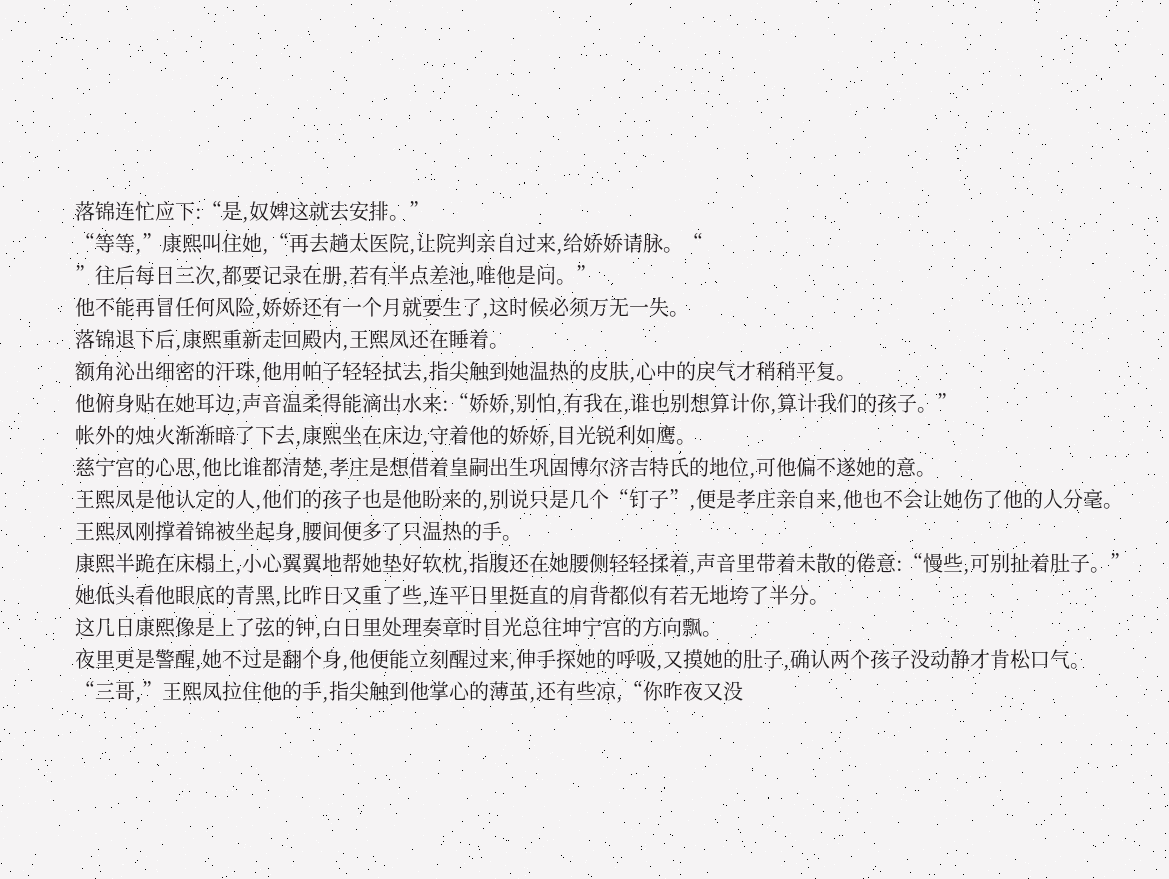落锦连忙应下:“是,奴婢这就去安排。”
“等等,”康熙叫住她,“再去趟太医院,让院判亲自过来,给娇娇请脉。“
”往后每日三次,都要记录在册,若有半点差池,唯他是问。”
他不能再冒任何风险,娇娇还有一个月就要生了,这时候必须万无一失。
落锦退下后,康熙重新走回殿内,王熙凤还在睡着。
额角沁出细密的汗珠,他用帕子轻轻拭去,指尖触到她温热的皮肤,心中的戾气才稍稍平复。
他俯身贴在她耳边,声音温柔得能滴出水来:“娇娇,别怕,有我在,谁也别想算计你,算计我们的孩子。”
帐外的烛火渐渐暗了下去,康熙坐在床边,守着他的娇娇,目光锐利如鹰。
慈宁宫的心思,他比谁都清楚,孝庄是想借着皇嗣出生巩固博尔济吉特氏的地位,可他偏不遂她的意。
王熙凤是他认定的人,他们的孩子也是他盼来的,别说只是几个“钉子”,便是孝庄亲自来,他也不会让她伤了他的人分毫。
王熙凤刚撑着锦被坐起身,腰间便多了只温热的手。
康熙半跪在床榻上,小心翼翼地帮她垫好软枕,指腹还在她腰侧轻轻揉着,声音里带着未散的倦意:“慢些,可别扯着肚子。”
她低头看他眼底的青黑,比昨日又重了些,连平日里挺直的肩背都似有若无地垮了半分。
这几日康熙像是上了弦的钟,白日里处理奏章时目光总往坤宁宫的方向飘。
夜里更是警醒,她不过是翻个身,他便能立刻醒过来,伸手探她的呼吸,又摸她的肚子,确认两个孩子没动静才肯松口气。
“三哥,”王熙凤拉住他的手,指尖触到他掌心的薄茧,还有些凉,“你昨夜又没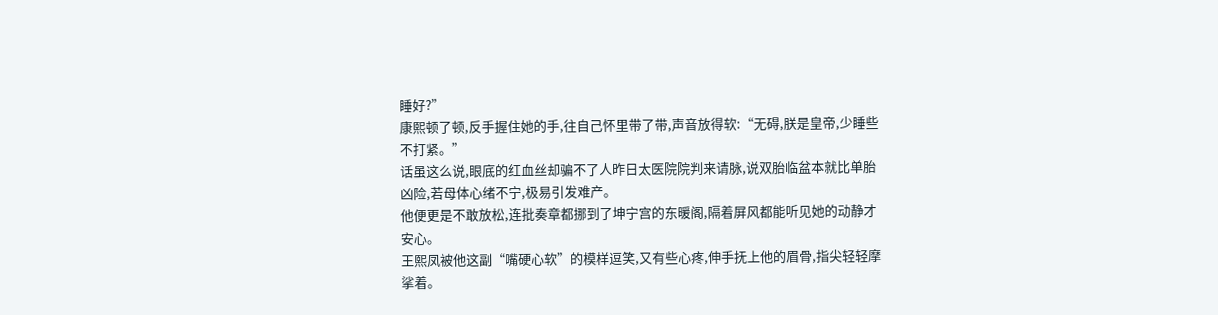睡好?”
康熙顿了顿,反手握住她的手,往自己怀里带了带,声音放得软:“无碍,朕是皇帝,少睡些不打紧。”
话虽这么说,眼底的红血丝却骗不了人昨日太医院院判来请脉,说双胎临盆本就比单胎凶险,若母体心绪不宁,极易引发难产。
他便更是不敢放松,连批奏章都挪到了坤宁宫的东暖阁,隔着屏风都能听见她的动静才安心。
王熙凤被他这副“嘴硬心软”的模样逗笑,又有些心疼,伸手抚上他的眉骨,指尖轻轻摩挲着。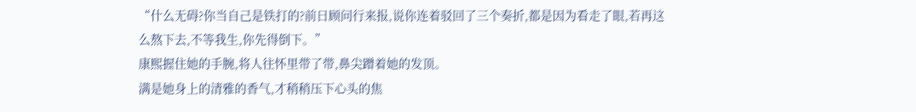“什么无碍?你当自己是铁打的?前日顾问行来报,说你连着驳回了三个奏折,都是因为看走了眼,若再这么熬下去,不等我生,你先得倒下。”
康熙握住她的手腕,将人往怀里带了带,鼻尖蹭着她的发顶。
满是她身上的清雅的香气,才稍稍压下心头的焦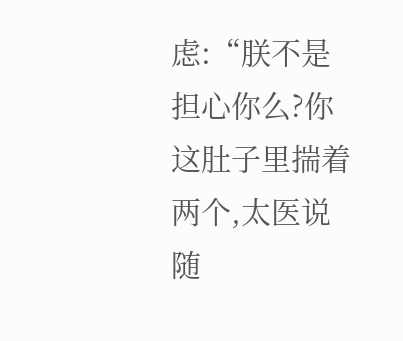虑:“朕不是担心你么?你这肚子里揣着两个,太医说随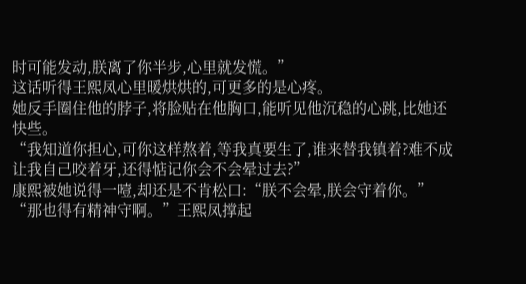时可能发动,朕离了你半步,心里就发慌。”
这话听得王熙凤心里暖烘烘的,可更多的是心疼。
她反手圈住他的脖子,将脸贴在他胸口,能听见他沉稳的心跳,比她还快些。
“我知道你担心,可你这样熬着,等我真要生了,谁来替我镇着?难不成让我自己咬着牙,还得惦记你会不会晕过去?”
康熙被她说得一噎,却还是不肯松口:“朕不会晕,朕会守着你。”
“那也得有精神守啊。”王熙凤撑起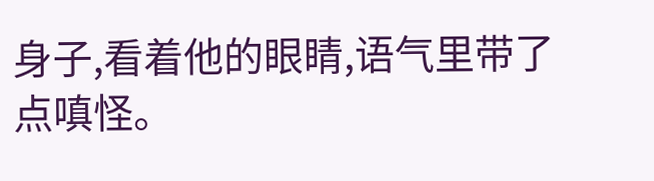身子,看着他的眼睛,语气里带了点嗔怪。